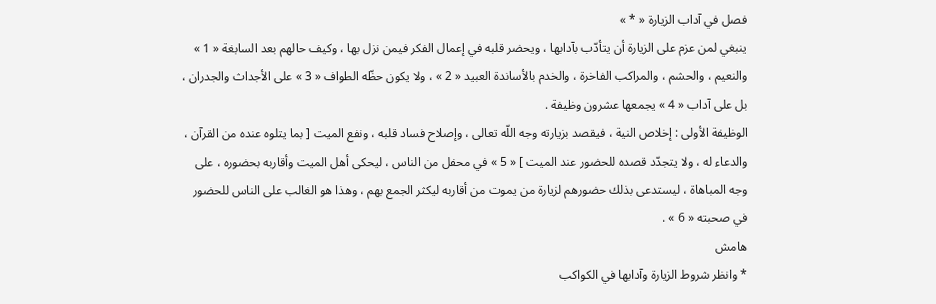فصل في آداب الزيارة « * »
ينبغي لمن عزم على الزيارة أن يتأدّب بآدابها ، ويحضر قلبه في إعمال الفكر فيمن نزل بها ، وكيف حالهم بعد السابغة « 1 » والنعيم ، والحشم ، والمراكب الفاخرة ، والخدم بالأساندة العبيد « 2 » ، ولا يكون حظّه الطواف « 3 » على الأجداث والجدران ، بل على آداب « 4 » يجمعها عشرون وظيفة .
الوظيفة الأولى : إخلاص النية ، فيقصد بزيارته وجه اللّه تعالى ، وإصلاح فساد قلبه ، ونفع الميت [ بما يتلوه عنده من القرآن ، والدعاء له ، ولا يتجدّد قصده للحضور عند الميت ] « 5 » في محفل من الناس ، ليحكى أهل الميت وأقاربه بحضوره ، على وجه المباهاة ، ليستدعى بذلك حضورهم لزيارة من يموت من أقاربه ليكثر الجمع بهم ، وهذا هو الغالب على الناس للحضور في صحبته « 6 » .
هامش
* وانظر شروط الزيارة وآدابها في الكواكب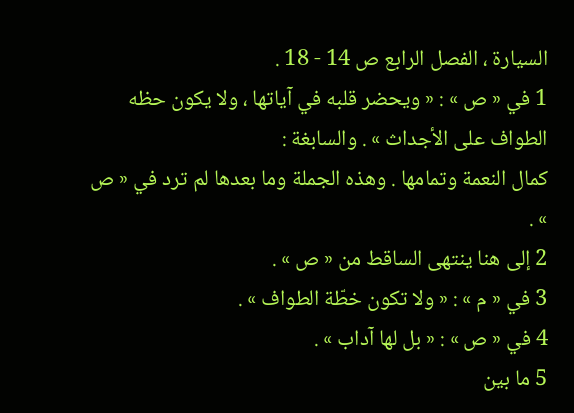السيارة ، الفصل الرابع ص 14 - 18 .
1 في « ص » : « ويحضر قلبه في آياتها ، ولا يكون حظه الطواف على الأجداث » . والسابغة :
كمال النعمة وتمامها . وهذه الجملة وما بعدها لم ترد في « ص » .
2 إلى هنا ينتهى الساقط من « ص » .
3 في « م » : « ولا تكون خطّة الطواف » .
4 في « ص » : « بل لها آداب » .
5 ما بين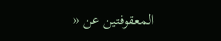المعقوفتين عن «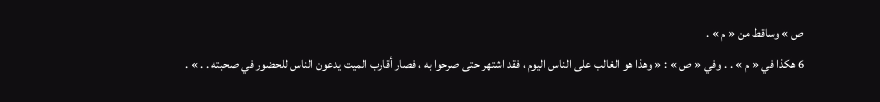ص » وساقط من « م » .
6 هكذا في « م » . . وفي « ص » : « وهذا هو الغالب على الناس اليوم ، فقد اشتهر حتى صرحوا به ، فصار أقارب الميت يدعون الناس للحضور في صحبته . . » .